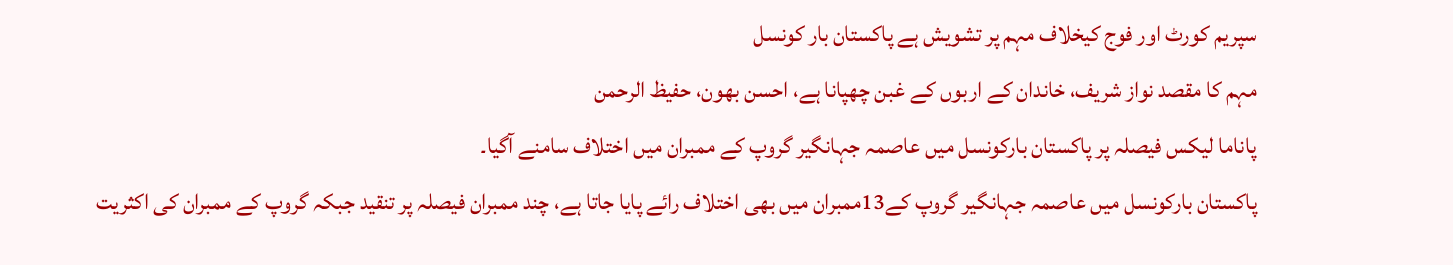سپریم کورٹ اور فوج کیخلاف مہم پر تشویش ہے پاکستان بار کونسل
مہم کا مقصد نواز شریف، خاندان کے اربوں کے غبن چھپانا ہے، احسن بھون، حفیظ الرحمن
پاناما لیکس فیصلہ پر پاکستان بارکونسل میں عاصمہ جہانگیر گروپ کے ممبران میں اختلاف سامنے آگیا۔
پاکستان بارکونسل میں عاصمہ جہانگیر گروپ کے13ممبران میں بھی اختلاف رائے پایا جاتا ہے، چند ممبران فیصلہ پر تنقید جبکہ گروپ کے ممبران کی اکثریت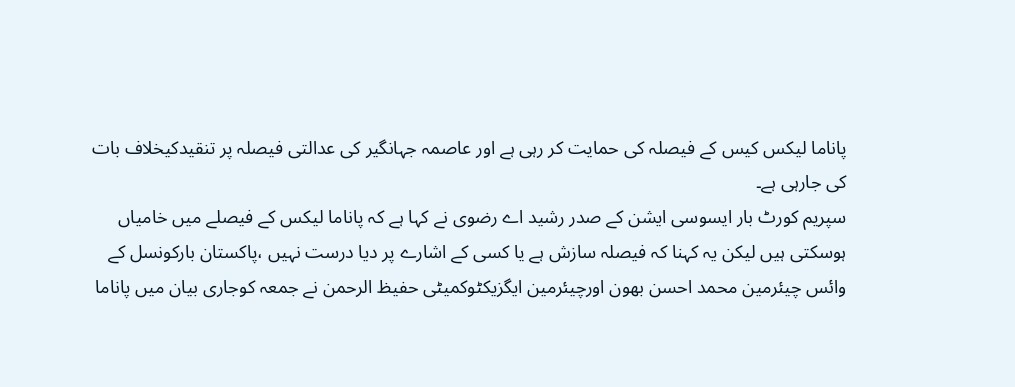پاناما لیکس کیس کے فیصلہ کی حمایت کر رہی ہے اور عاصمہ جہانگیر کی عدالتی فیصلہ پر تنقیدکیخلاف بات کی جارہی ہے۔
سپریم کورٹ بار ایسوسی ایشن کے صدر رشید اے رضوی نے کہا ہے کہ پاناما لیکس کے فیصلے میں خامیاں ہوسکتی ہیں لیکن یہ کہنا کہ فیصلہ سازش ہے یا کسی کے اشارے پر دیا درست نہیں ،پاکستان بارکونسل کے وائس چیئرمین محمد احسن بھون اورچیئرمین ایگزیکٹوکمیٹی حفیظ الرحمن نے جمعہ کوجاری بیان میں پاناما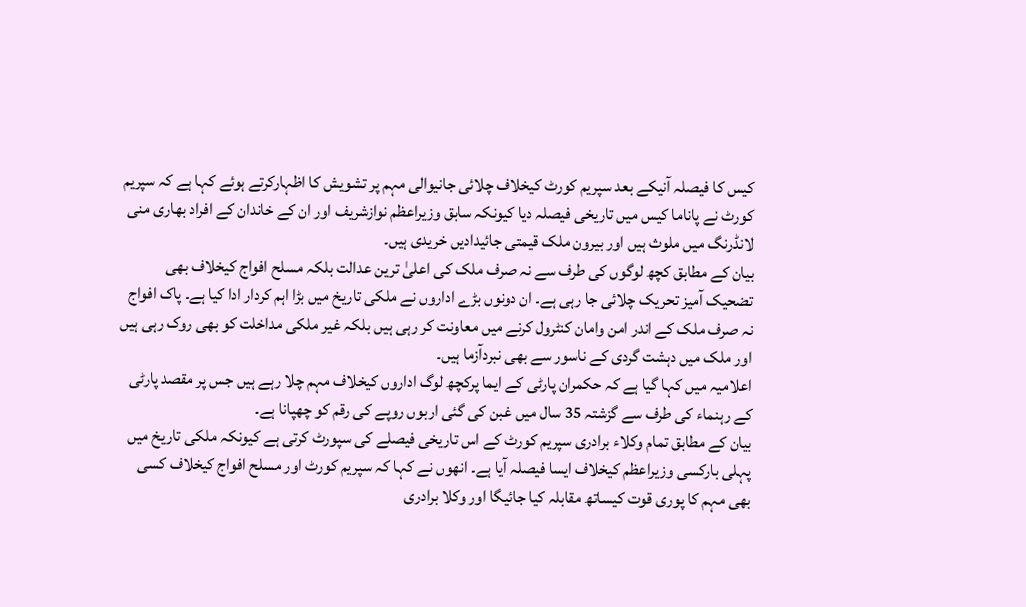کیس کا فیصلہ آنیکے بعد سپریم کورٹ کیخلاف چلائی جانیوالی مہم پر تشویش کا اظہارکرتے ہوئے کہا ہے کہ سپریم کورٹ نے پاناما کیس میں تاریخی فیصلہ دیا کیونکہ سابق وزیراعظم نوازشریف اور ان کے خاندان کے افراد بھاری منی لانڈرنگ میں ملوث ہیں اور بیرون ملک قیمتی جائیدادیں خریدی ہیں۔
بیان کے مطابق کچھ لوگوں کی طرف سے نہ صرف ملک کی اعلیٰ ترین عدالت بلکہ مسلح افواج کیخلاف بھی تضحیک آمیز تحریک چلائی جا رہی ہے۔ ان دونوں بڑے اداروں نے ملکی تاریخ میں بڑا اہم کردار ادا کیا ہے۔ پاک افواج نہ صرف ملک کے اندر امن وامان کنٹرول کرنے میں معاونت کر رہی ہیں بلکہ غیر ملکی مداخلت کو بھی روک رہی ہیں اور ملک میں دہشت گردی کے ناسور سے بھی نبردآزما ہیں۔
اعلامیہ میں کہا گیا ہے کہ حکمران پارٹی کے ایما پرکچھ لوگ اداروں کیخلاف مہم چلا رہے ہیں جس پر مقصد پارٹی کے رہنماء کی طرف سے گزشتہ 35 سال میں غبن کی گئی اربوں روپے کی رقم کو چھپانا ہے۔
بیان کے مطابق تمام وکلاء برادری سپریم کورٹ کے اس تاریخی فیصلے کی سپورٹ کرتی ہے کیونکہ ملکی تاریخ میں پہلی بارکسی وزیراعظم کیخلاف ایسا فیصلہ آیا ہے۔ انھوں نے کہا کہ سپریم کورٹ اور مسلح افواج کیخلاف کسی بھی مہم کا پوری قوت کیساتھ مقابلہ کیا جائیگا اور وکلا برادری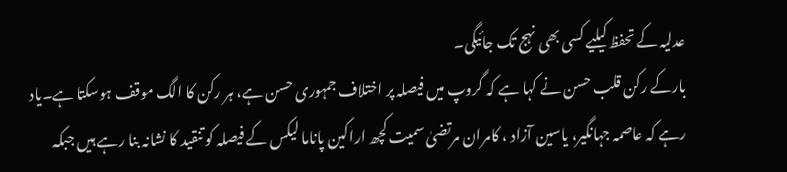عدلیہ کے تحفظ کیلیے کسی بھی نہج تک جائیگی۔
بارکے رکن قلب حسن نے کہا ہے کہ گروپ میں فیصلہ پر اختلاف جمہوری حسن ہے، ہر رکن کا الگ موقف ہوسکتا ہے۔یاد رہے کہ عاصمہ جہانگیر، یاسین آزاد ، کامران مرتضیٰ سمیت کچھ اراکین پاناما لیکس کے فیصلہ کو تنقید کا نشانہ بنا رہے ہیں جبکہ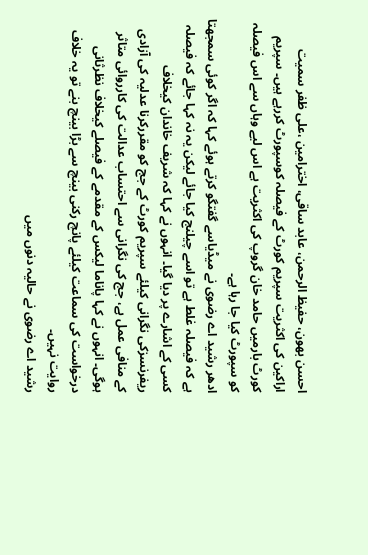احسن بھون، حفیظ الرحمن، عابد ساقی، اخترامین ،علی ظفر سمیت اراکین کی اکثریت سپریم کورٹ کے فیصلہ کوسپورٹ کررہے ہیں۔ سپریم کورٹ بارمیں حامد خان گروپ کی اکثریت ہے اس لیے وہاں سے اس فیصلہ کو سپورٹ کیا جا رہا ہے۔
ادھر رشید اے رضوی نے میڈیاسے گفتگو کرتے ہوئے کہا کہ اگر کوئی سمجھتا ہے کہ فیصلہ غلط ہے تو اسے چیلنج کیا جائے لیکن یہ نہ کہا جائے کہ فیصلہ کسی کے اشارے پر دیا گیا۔ انہوں نے کہا کہ شریف خاندان کیخلاف ریفرنسزکی نگرانی کیلئے سپریم کورٹ کے جج کو مقررکرنا عدلیہ کی آزادی کے منافی عمل ہے، جج کی نگرانی سے احتساب عدالت کی کارروائی متاثر ہوگی۔ انہوں نے کہا پاناما لیکس کے مقدمے کے فیصلے کیخلاف نظرثانی درخواست کی سماعت کیلئے پانچ رکنی بینچ سے بڑا بینچ بنے تو یہ خلاف روایت نہیں۔
رشید اے رضوی نے حالیہ دنوں میں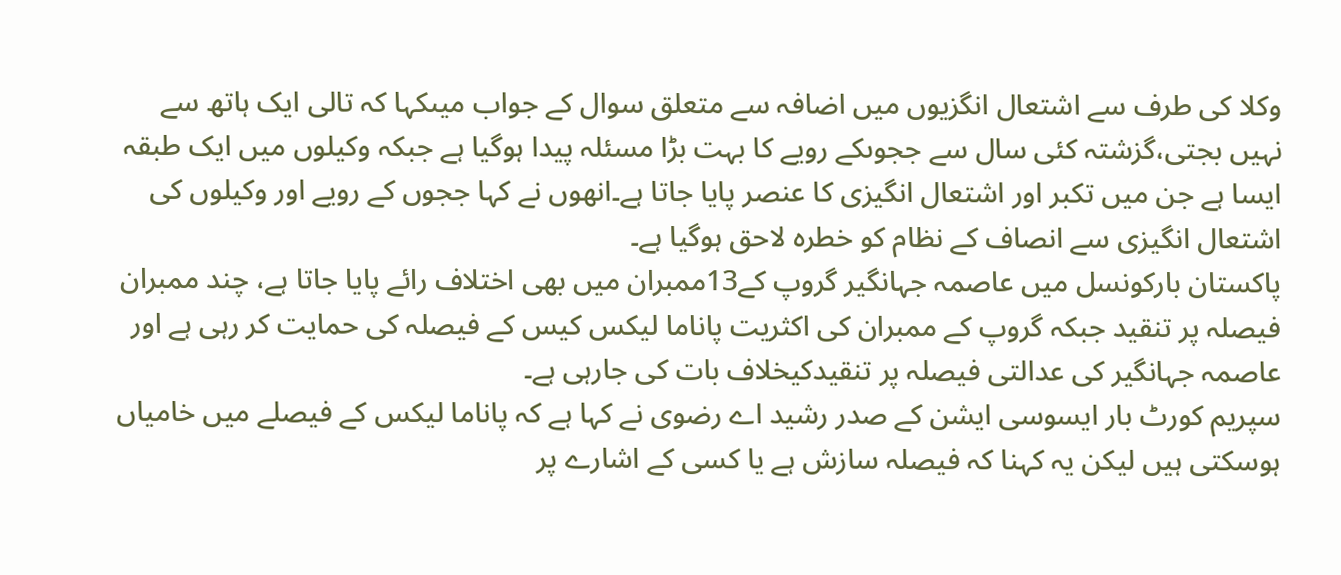وکلا کی طرف سے اشتعال انگزیوں میں اضافہ سے متعلق سوال کے جواب میںکہا کہ تالی ایک ہاتھ سے نہیں بجتی،گزشتہ کئی سال سے ججوںکے رویے کا بہت بڑا مسئلہ پیدا ہوگیا ہے جبکہ وکیلوں میں ایک طبقہ ایسا ہے جن میں تکبر اور اشتعال انگیزی کا عنصر پایا جاتا ہے۔انھوں نے کہا ججوں کے رویے اور وکیلوں کی اشتعال انگیزی سے انصاف کے نظام کو خطرہ لاحق ہوگیا ہے۔
پاکستان بارکونسل میں عاصمہ جہانگیر گروپ کے13ممبران میں بھی اختلاف رائے پایا جاتا ہے، چند ممبران فیصلہ پر تنقید جبکہ گروپ کے ممبران کی اکثریت پاناما لیکس کیس کے فیصلہ کی حمایت کر رہی ہے اور عاصمہ جہانگیر کی عدالتی فیصلہ پر تنقیدکیخلاف بات کی جارہی ہے۔
سپریم کورٹ بار ایسوسی ایشن کے صدر رشید اے رضوی نے کہا ہے کہ پاناما لیکس کے فیصلے میں خامیاں ہوسکتی ہیں لیکن یہ کہنا کہ فیصلہ سازش ہے یا کسی کے اشارے پر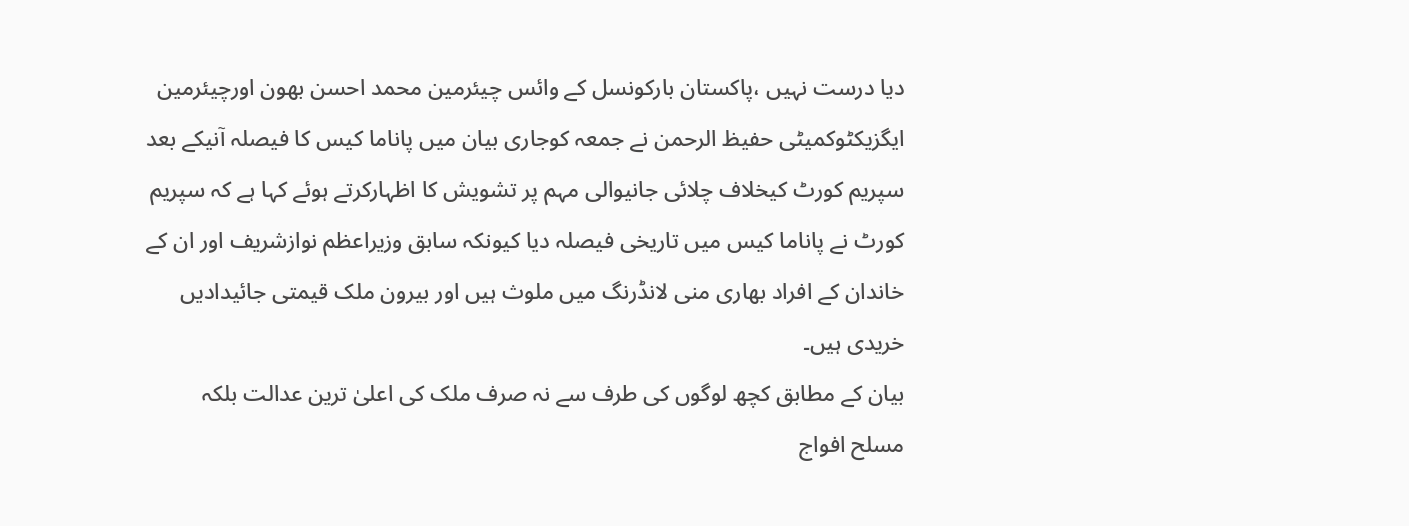دیا درست نہیں ،پاکستان بارکونسل کے وائس چیئرمین محمد احسن بھون اورچیئرمین ایگزیکٹوکمیٹی حفیظ الرحمن نے جمعہ کوجاری بیان میں پاناما کیس کا فیصلہ آنیکے بعد سپریم کورٹ کیخلاف چلائی جانیوالی مہم پر تشویش کا اظہارکرتے ہوئے کہا ہے کہ سپریم کورٹ نے پاناما کیس میں تاریخی فیصلہ دیا کیونکہ سابق وزیراعظم نوازشریف اور ان کے خاندان کے افراد بھاری منی لانڈرنگ میں ملوث ہیں اور بیرون ملک قیمتی جائیدادیں خریدی ہیں۔
بیان کے مطابق کچھ لوگوں کی طرف سے نہ صرف ملک کی اعلیٰ ترین عدالت بلکہ مسلح افواج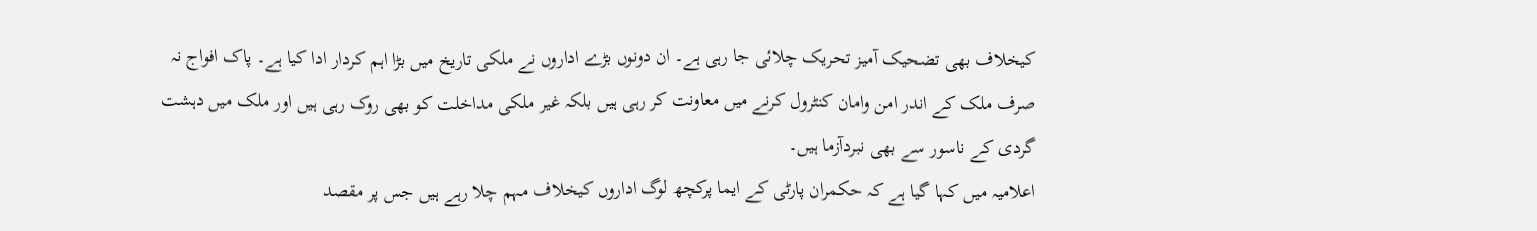کیخلاف بھی تضحیک آمیز تحریک چلائی جا رہی ہے۔ ان دونوں بڑے اداروں نے ملکی تاریخ میں بڑا اہم کردار ادا کیا ہے۔ پاک افواج نہ صرف ملک کے اندر امن وامان کنٹرول کرنے میں معاونت کر رہی ہیں بلکہ غیر ملکی مداخلت کو بھی روک رہی ہیں اور ملک میں دہشت گردی کے ناسور سے بھی نبردآزما ہیں۔
اعلامیہ میں کہا گیا ہے کہ حکمران پارٹی کے ایما پرکچھ لوگ اداروں کیخلاف مہم چلا رہے ہیں جس پر مقصد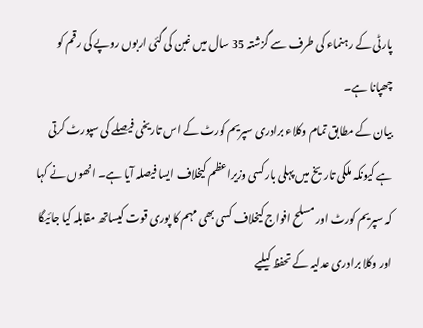پارٹی کے رہنماء کی طرف سے گزشتہ 35 سال میں غبن کی گئی اربوں روپے کی رقم کو چھپانا ہے۔
بیان کے مطابق تمام وکلاء برادری سپریم کورٹ کے اس تاریخی فیصلے کی سپورٹ کرتی ہے کیونکہ ملکی تاریخ میں پہلی بارکسی وزیراعظم کیخلاف ایسا فیصلہ آیا ہے۔ انھوں نے کہا کہ سپریم کورٹ اور مسلح افواج کیخلاف کسی بھی مہم کا پوری قوت کیساتھ مقابلہ کیا جائیگا اور وکلا برادری عدلیہ کے تحفظ کیلیے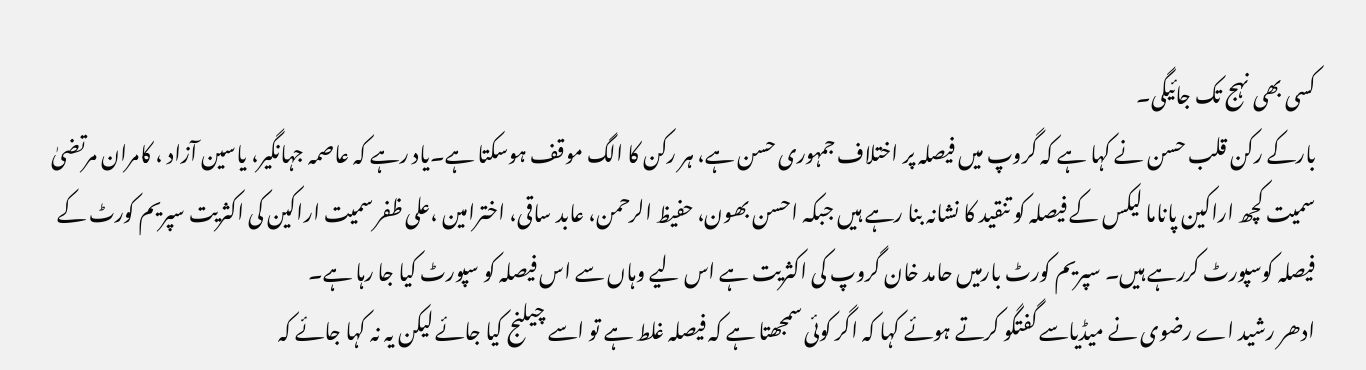کسی بھی نہج تک جائیگی۔
بارکے رکن قلب حسن نے کہا ہے کہ گروپ میں فیصلہ پر اختلاف جمہوری حسن ہے، ہر رکن کا الگ موقف ہوسکتا ہے۔یاد رہے کہ عاصمہ جہانگیر، یاسین آزاد ، کامران مرتضیٰ سمیت کچھ اراکین پاناما لیکس کے فیصلہ کو تنقید کا نشانہ بنا رہے ہیں جبکہ احسن بھون، حفیظ الرحمن، عابد ساقی، اخترامین ،علی ظفر سمیت اراکین کی اکثریت سپریم کورٹ کے فیصلہ کوسپورٹ کررہے ہیں۔ سپریم کورٹ بارمیں حامد خان گروپ کی اکثریت ہے اس لیے وہاں سے اس فیصلہ کو سپورٹ کیا جا رہا ہے۔
ادھر رشید اے رضوی نے میڈیاسے گفتگو کرتے ہوئے کہا کہ اگر کوئی سمجھتا ہے کہ فیصلہ غلط ہے تو اسے چیلنج کیا جائے لیکن یہ نہ کہا جائے کہ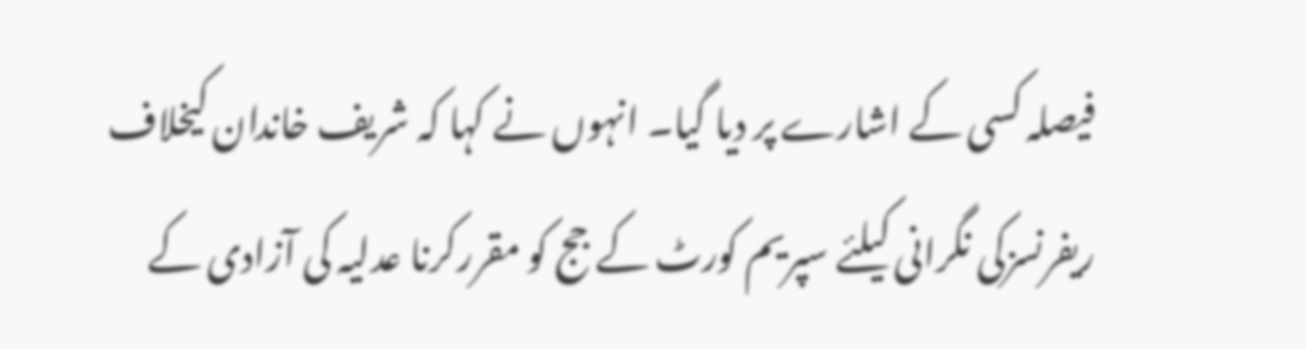فیصلہ کسی کے اشارے پر دیا گیا۔ انہوں نے کہا کہ شریف خاندان کیخلاف ریفرنسزکی نگرانی کیلئے سپریم کورٹ کے جج کو مقررکرنا عدلیہ کی آزادی کے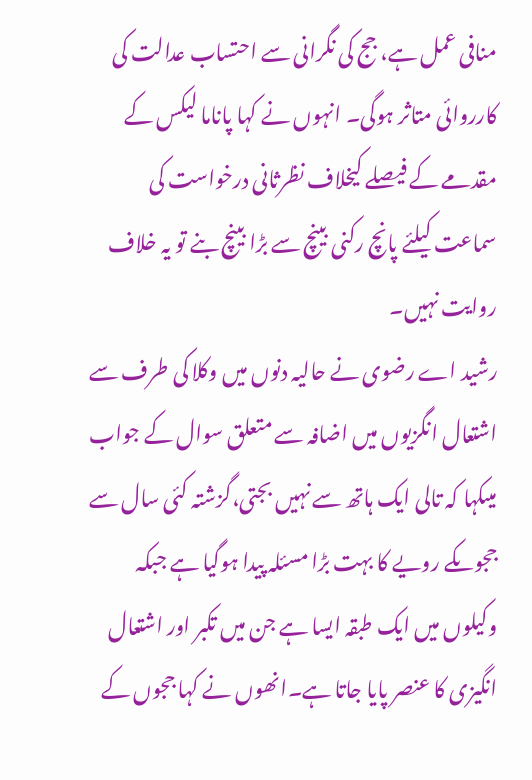منافی عمل ہے، جج کی نگرانی سے احتساب عدالت کی کارروائی متاثر ہوگی۔ انہوں نے کہا پاناما لیکس کے مقدمے کے فیصلے کیخلاف نظرثانی درخواست کی سماعت کیلئے پانچ رکنی بینچ سے بڑا بینچ بنے تو یہ خلاف روایت نہیں۔
رشید اے رضوی نے حالیہ دنوں میں وکلا کی طرف سے اشتعال انگزیوں میں اضافہ سے متعلق سوال کے جواب میںکہا کہ تالی ایک ہاتھ سے نہیں بجتی،گزشتہ کئی سال سے ججوںکے رویے کا بہت بڑا مسئلہ پیدا ہوگیا ہے جبکہ وکیلوں میں ایک طبقہ ایسا ہے جن میں تکبر اور اشتعال انگیزی کا عنصر پایا جاتا ہے۔انھوں نے کہا ججوں کے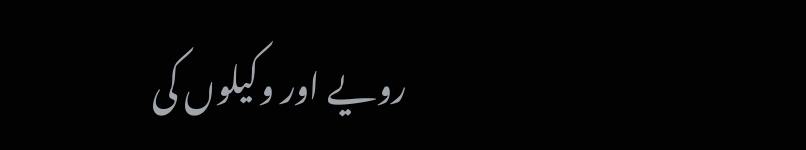رویے اور وکیلوں کی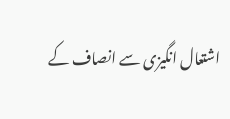اشتعال انگیزی سے انصاف کے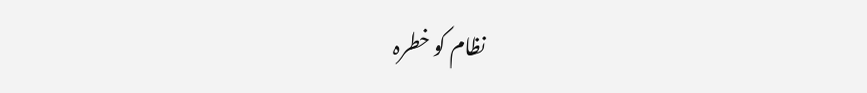نظام کو خطرہ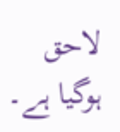لاحق ہوگیا ہے۔